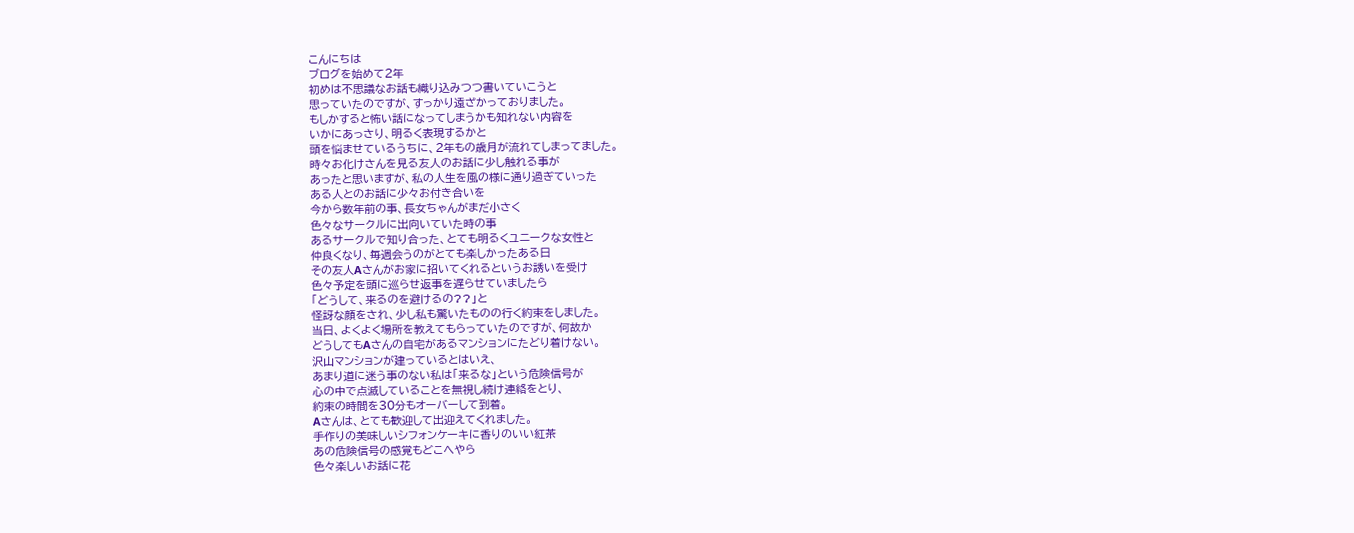こんにちは
ブログを始めて2年
初めは不思議なお話も織り込みつつ書いていこうと
思っていたのですが、すっかり遠ざかっておりました。
もしかすると怖い話になってしまうかも知れない内容を
いかにあっさり、明るく表現するかと
頭を悩ませているうちに、2年もの歳月が流れてしまってました。
時々お化けさんを見る友人のお話に少し触れる事が
あったと思いますが、私の人生を風の様に通り過ぎていった
ある人とのお話に少々お付き合いを
今から数年前の事、長女ちゃんがまだ小さく
色々なサークルに出向いていた時の事
あるサークルで知り合った、とても明るくユニークな女性と
仲良くなり、毎週会うのがとても楽しかったある日
その友人Aさんがお家に招いてくれるというお誘いを受け
色々予定を頭に巡らせ返事を遅らせていましたら
「どうして、来るのを避けるの??」と
怪訝な顔をされ、少し私も驚いたものの行く約束をしました。
当日、よくよく場所を教えてもらっていたのですが、何故か
どうしてもAさんの自宅があるマンションにたどり着けない。
沢山マンションが建っているとはいえ、
あまり道に迷う事のない私は「来るな」という危険信号が
心の中で点滅していることを無視し続け連絡をとり、
約束の時間を30分もオーバーして到着。
Aさんは、とても歓迎して出迎えてくれました。
手作りの美味しいシフォンケーキに香りのいい紅茶
あの危険信号の感覚もどこへやら
色々楽しいお話に花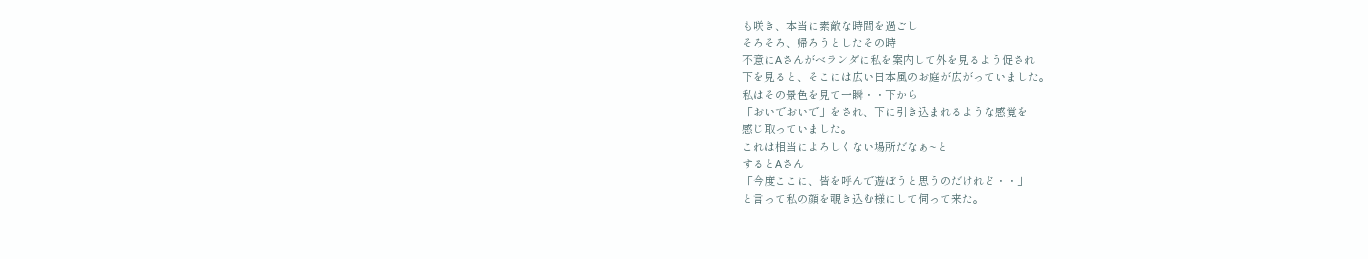も咲き、本当に素敵な時間を過ごし
そろそろ、帰ろうとしたその時
不意にAさんがベランダに私を案内して外を見るよう促され
下を見ると、そこには広い日本風のお庭が広がっていました。
私はその景色を見て一瞬・・下から
「おいでおいで」をされ、下に引き込まれるような感覚を
感じ取っていました。
これは相当によろしくない場所だなぁ~と
するとAさん
「今度ここに、皆を呼んで遊ぼうと思うのだけれど・・」
と言って私の顔を覗き込む様にして伺って来た。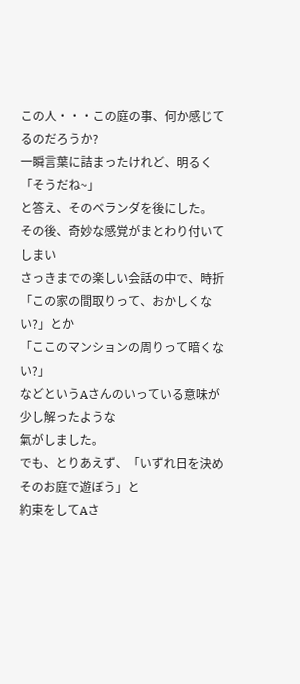この人・・・この庭の事、何か感じてるのだろうか?
一瞬言葉に詰まったけれど、明るく「そうだね~」
と答え、そのベランダを後にした。
その後、奇妙な感覚がまとわり付いてしまい
さっきまでの楽しい会話の中で、時折
「この家の間取りって、おかしくない?」とか
「ここのマンションの周りって暗くない?」
などというAさんのいっている意味が少し解ったような
氣がしました。
でも、とりあえず、「いずれ日を決めそのお庭で遊ぼう」と
約束をしてAさ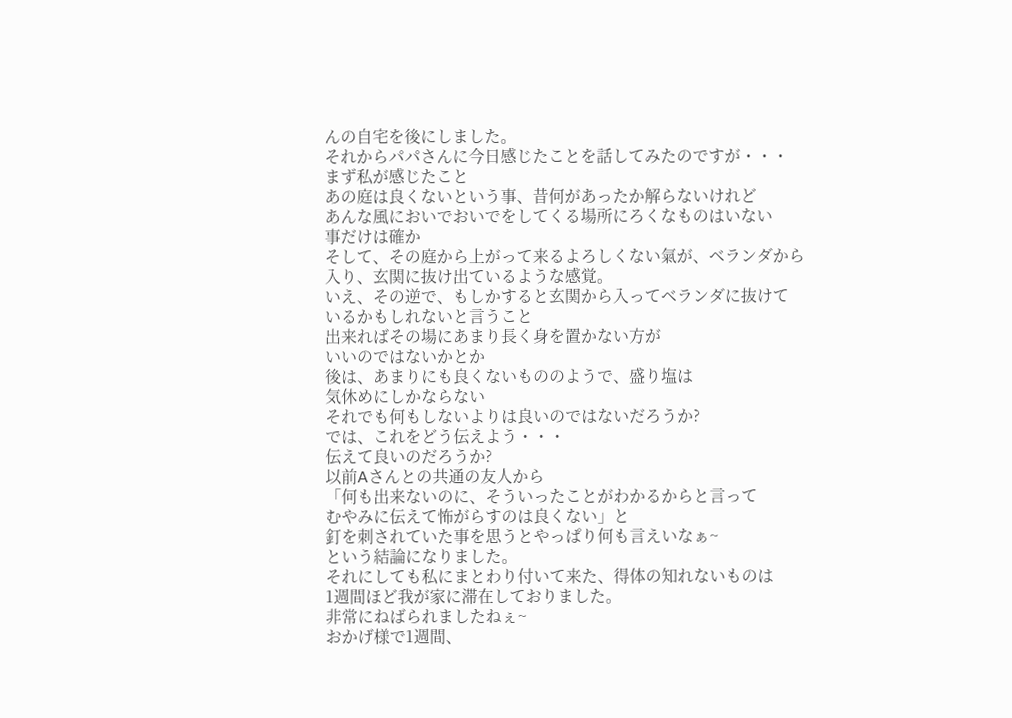んの自宅を後にしました。
それからパパさんに今日感じたことを話してみたのですが・・・
まず私が感じたこと
あの庭は良くないという事、昔何があったか解らないけれど
あんな風においでおいでをしてくる場所にろくなものはいない
事だけは確か
そして、その庭から上がって来るよろしくない氣が、ベランダから
入り、玄関に抜け出ているような感覚。
いえ、その逆で、もしかすると玄関から入ってベランダに抜けて
いるかもしれないと言うこと
出来ればその場にあまり長く身を置かない方が
いいのではないかとか
後は、あまりにも良くないもののようで、盛り塩は
気休めにしかならない
それでも何もしないよりは良いのではないだろうか?
では、これをどう伝えよう・・・
伝えて良いのだろうか?
以前Aさんとの共通の友人から
「何も出来ないのに、そういったことがわかるからと言って
むやみに伝えて怖がらすのは良くない」と
釘を刺されていた事を思うとやっぱり何も言えいなぁ~
という結論になりました。
それにしても私にまとわり付いて来た、得体の知れないものは
1週間ほど我が家に滞在しておりました。
非常にねばられましたねぇ~
おかげ様で1週間、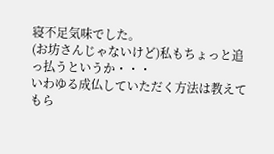寝不足気味でした。
(お坊さんじゃないけど)私もちょっと追っ払うというか・・・
いわゆる成仏していただく方法は教えてもら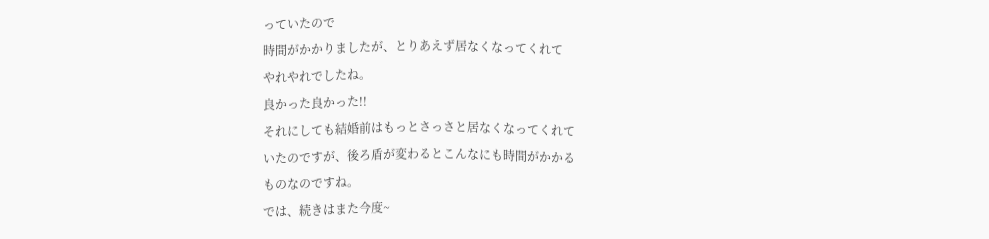っていたので
時間がかかりましたが、とりあえず居なくなってくれて
やれやれでしたね。
良かった良かった!!
それにしても結婚前はもっとさっさと居なくなってくれて
いたのですが、後ろ盾が変わるとこんなにも時間がかかる
ものなのですね。
では、続きはまた今度~